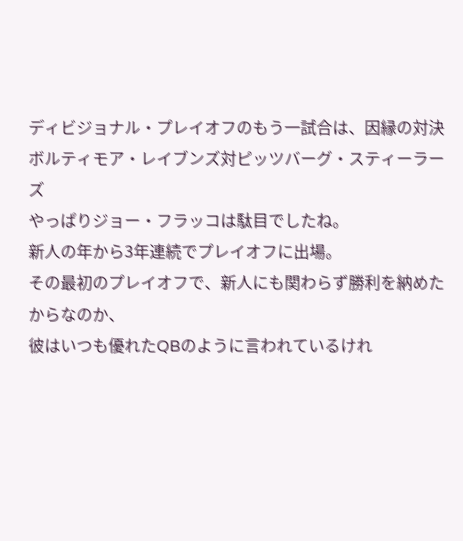ディビジョナル・プレイオフのもう一試合は、因縁の対決
ボルティモア・レイブンズ対ピッツバーグ・スティーラーズ
やっぱりジョー・フラッコは駄目でしたね。
新人の年から3年連続でプレイオフに出場。
その最初のプレイオフで、新人にも関わらず勝利を納めたからなのか、
彼はいつも優れたQBのように言われているけれ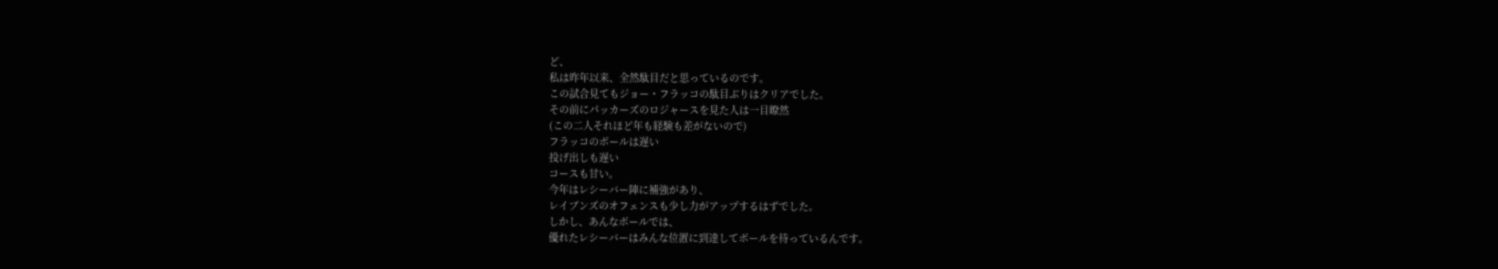ど、
私は昨年以来、全然駄目だと思っているのです。
この試合見てもジョー・フラッコの駄目ぶりはクリアでした。
その前にパッカーズのロジャースを見た人は一目瞭然
(この二人それほど年も経験も差がないので)
フラッコのボールは遅い
投げ出しも遅い
コースも甘い。
今年はレシーバー陣に補強があり、
レイブンズのオフェンスも少し力がアップするはずでした。
しかし、あんなボールでは、
優れたレシーバーはみんな位置に到達してボールを待っているんです。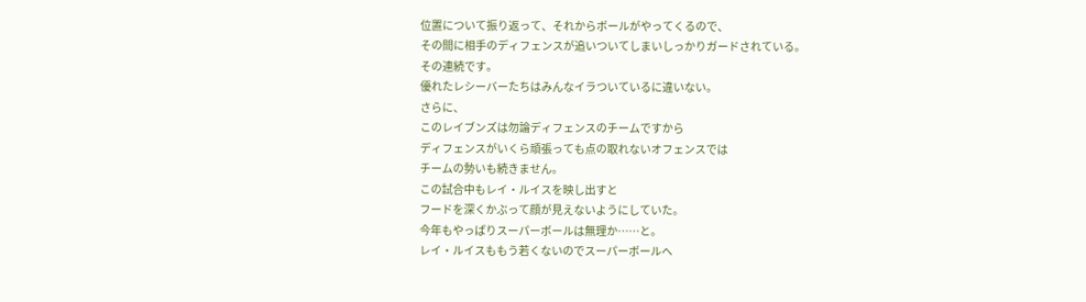位置について振り返って、それからボールがやってくるので、
その間に相手のディフェンスが追いついてしまいしっかりガードされている。
その連続です。
優れたレシーバーたちはみんなイラついているに違いない。
さらに、
このレイブンズは勿論ディフェンスのチームですから
ディフェンスがいくら頑張っても点の取れないオフェンスでは
チームの勢いも続きません。
この試合中もレイ・ルイスを映し出すと
フードを深くかぶって顔が見えないようにしていた。
今年もやっぱりスーパーボールは無理か……と。
レイ・ルイスももう若くないのでスーパーボールへ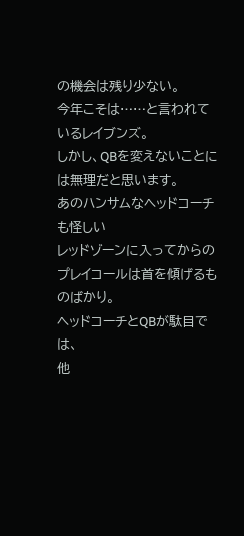の機会は残り少ない。
今年こそは……と言われているレイブンズ。
しかし、QBを変えないことには無理だと思います。
あのハンサムなヘッドコーチも怪しい
レッドゾーンに入ってからのプレイコールは首を傾げるものばかり。
ヘッドコーチとQBが駄目では、
他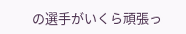の選手がいくら頑張っ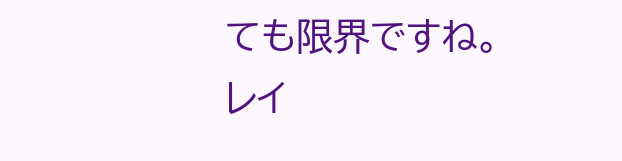ても限界ですね。
レイ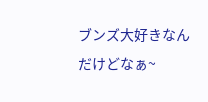ブンズ大好きなんだけどなぁ~